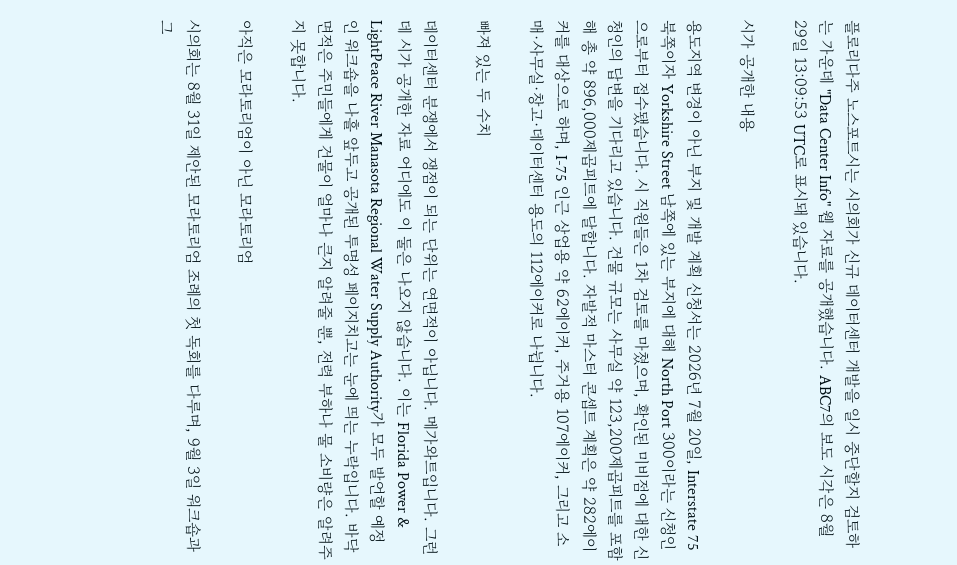플로리다주 노스포트시는 시의회가 신규 데이터센터 개발을 일시 중단할지 검토하는 가운데 "Data Center Info" 웹 자료를 공개했습니다. ABC7의 보도 시각은 8월 29일 13:09:53 UTC로 표시돼 있습니다.

시가 공개한 내용

용도지역 변경이 아닌 부지 및 개발 계획 신청서는 2026년 7월 20일, Interstate 75 북쪽이자 Yorkshire Street 남쪽에 있는 부지에 대해 North Port 300이라는 신청인으로부터 접수됐습니다. 시 직원들은 1차 검토를 마쳤으며, 확인된 미비점에 대한 신청인의 답변을 기다리고 있습니다. 건물 규모는 사무실 약 123,200제곱피트를 포함해 총 약 896,000제곱피트에 달합니다. 자발적 마스터 콘셉트 계획은 약 282에이커를 대상으로 하며, I-75 인근 상업용 약 62에이커, 주거용 107에이커, 그리고 소매·사무실·창고·데이터센터 용도의 112에이커로 나뉩니다.

빠져 있는 두 수치

데이터센터 분쟁에서 쟁점이 되는 단위는 연면적이 아닙니다. 메가와트입니다. 그런데 시가 공개한 자료 어디에도 이 둘은 나오지 않습니다. 이는 Florida Power & LightPeace River Manasota Regional Water Supply Authority가 모두 발언할 예정인 워크숍을 나흘 앞두고 공개된 투명성 페이지치고는 눈에 띄는 누락입니다. 바닥면적은 주민들에게 건물이 얼마나 큰지 알려줄 뿐, 전력 부하나 물 소비량은 알려주지 못합니다.

아직은 모라토리엄이 아닌 모라토리엄

시의회는 8월 31일 제안된 모라토리엄 조례의 첫 독회를 다루며, 9월 3일 워크숍과 그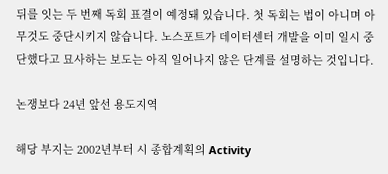뒤를 잇는 두 번째 독회 표결이 예정돼 있습니다. 첫 독회는 법이 아니며 아무것도 중단시키지 않습니다. 노스포트가 데이터센터 개발을 이미 일시 중단했다고 묘사하는 보도는 아직 일어나지 않은 단계를 설명하는 것입니다.

논쟁보다 24년 앞선 용도지역

해당 부지는 2002년부터 시 종합계획의 Activity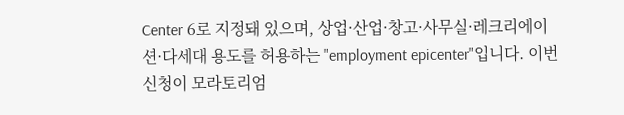Center 6로 지정돼 있으며, 상업·산업·창고·사무실·레크리에이션·다세대 용도를 허용하는 "employment epicenter"입니다. 이번 신청이 모라토리엄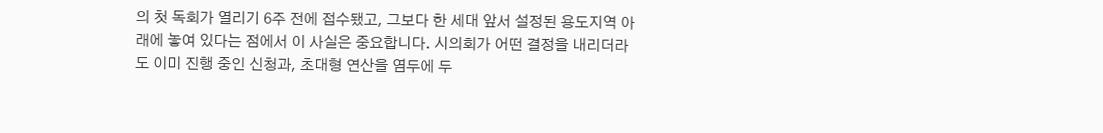의 첫 독회가 열리기 6주 전에 접수됐고, 그보다 한 세대 앞서 설정된 용도지역 아래에 놓여 있다는 점에서 이 사실은 중요합니다. 시의회가 어떤 결정을 내리더라도 이미 진행 중인 신청과, 초대형 연산을 염두에 두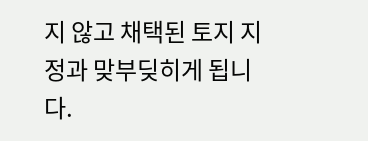지 않고 채택된 토지 지정과 맞부딪히게 됩니다.